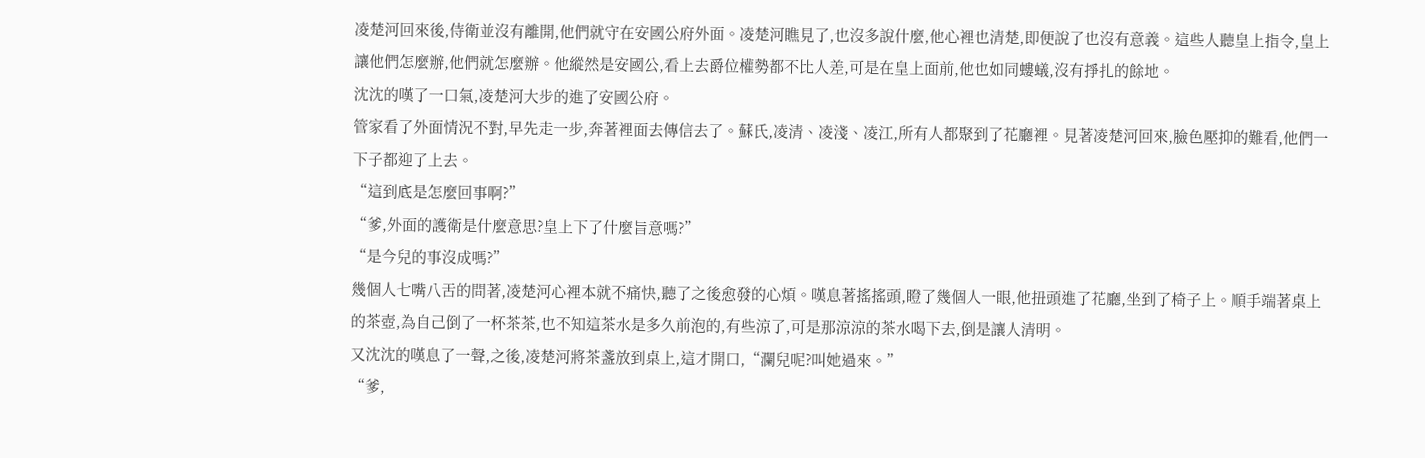凌楚河回來後,侍衛並沒有離開,他們就守在安國公府外面。凌楚河瞧見了,也沒多說什麼,他心裡也清楚,即便說了也沒有意義。這些人聽皇上指令,皇上讓他們怎麼辦,他們就怎麼辦。他縱然是安國公,看上去爵位權勢都不比人差,可是在皇上面前,他也如同螻蟻,沒有掙扎的餘地。
沈沈的嘆了一口氣,凌楚河大步的進了安國公府。
管家看了外面情況不對,早先走一步,奔著裡面去傳信去了。蘇氏,凌清、凌淺、凌江,所有人都聚到了花廳裡。見著凌楚河回來,臉色壓抑的難看,他們一下子都迎了上去。
“這到底是怎麼回事啊?”
“爹,外面的護衛是什麼意思?皇上下了什麼旨意嗎?”
“是今兒的事沒成嗎?”
幾個人七嘴八舌的問著,凌楚河心裡本就不痛快,聽了之後愈發的心煩。嘆息著搖搖頭,瞪了幾個人一眼,他扭頭進了花廳,坐到了椅子上。順手端著桌上的茶壺,為自己倒了一杯茶茶,也不知這茶水是多久前泡的,有些涼了,可是那涼涼的茶水喝下去,倒是讓人清明。
又沈沈的嘆息了一聲,之後,凌楚河將茶盞放到桌上,這才開口,“瀾兒呢?叫她過來。”
“爹,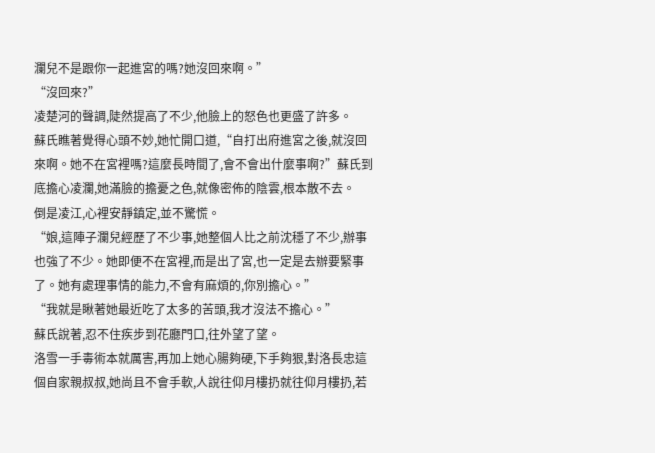瀾兒不是跟你一起進宮的嗎?她沒回來啊。”
“沒回來?”
凌楚河的聲調,陡然提高了不少,他臉上的怒色也更盛了許多。
蘇氏瞧著覺得心頭不妙,她忙開口道,“自打出府進宮之後,就沒回來啊。她不在宮裡嗎?這麼長時間了,會不會出什麼事啊?”蘇氏到底擔心凌瀾,她滿臉的擔憂之色,就像密佈的陰雲,根本散不去。
倒是凌江,心裡安靜鎮定,並不驚慌。
“娘,這陣子瀾兒經歷了不少事,她整個人比之前沈穩了不少,辦事也強了不少。她即便不在宮裡,而是出了宮,也一定是去辦要緊事了。她有處理事情的能力,不會有麻煩的,你別擔心。”
“我就是瞅著她最近吃了太多的苦頭,我才沒法不擔心。”
蘇氏說著,忍不住疾步到花廳門口,往外望了望。
洛雪一手毒術本就厲害,再加上她心腸夠硬,下手夠狠,對洛長忠這個自家親叔叔,她尚且不會手軟,人說往仰月樓扔就往仰月樓扔,若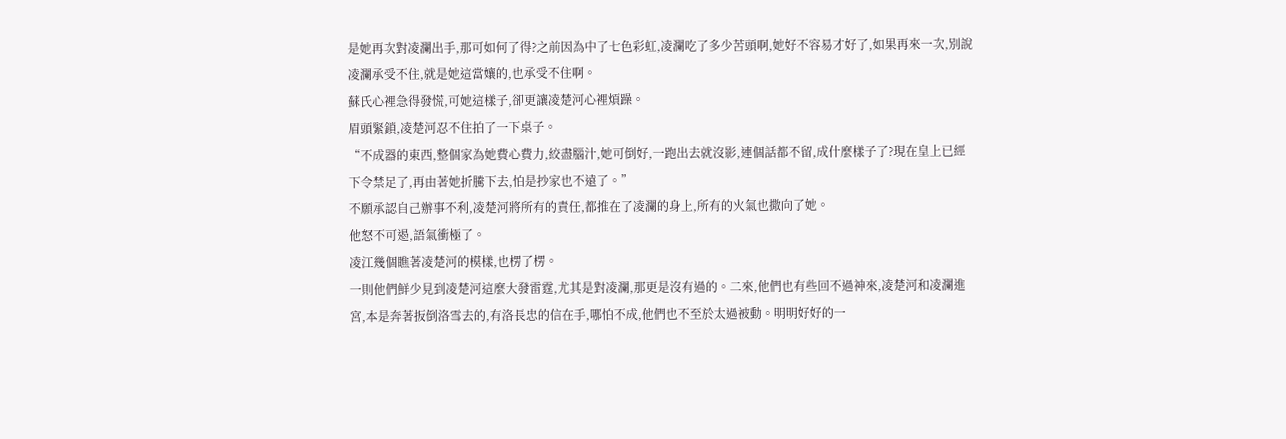是她再次對凌瀾出手,那可如何了得?之前因為中了七色彩虹,凌瀾吃了多少苦頭啊,她好不容易才好了,如果再來一次,別說凌瀾承受不住,就是她這當孃的,也承受不住啊。
蘇氏心裡急得發慌,可她這樣子,卻更讓凌楚河心裡煩躁。
眉頭緊鎖,凌楚河忍不住拍了一下桌子。
“不成器的東西,整個家為她費心費力,絞盡腦汁,她可倒好,一跑出去就沒影,連個話都不留,成什麼樣子了?現在皇上已經下令禁足了,再由著她折騰下去,怕是抄家也不遠了。”
不願承認自己辦事不利,凌楚河將所有的責任,都推在了凌瀾的身上,所有的火氣也撒向了她。
他怒不可遏,語氣衝極了。
凌江幾個瞧著凌楚河的模樣,也楞了楞。
一則他們鮮少見到凌楚河這麼大發雷霆,尤其是對凌瀾,那更是沒有過的。二來,他們也有些回不過神來,凌楚河和凌瀾進宮,本是奔著扳倒洛雪去的,有洛長忠的信在手,哪怕不成,他們也不至於太過被動。明明好好的一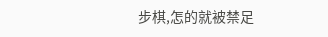步棋,怎的就被禁足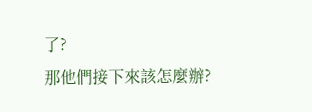了?
那他們接下來該怎麼辦?